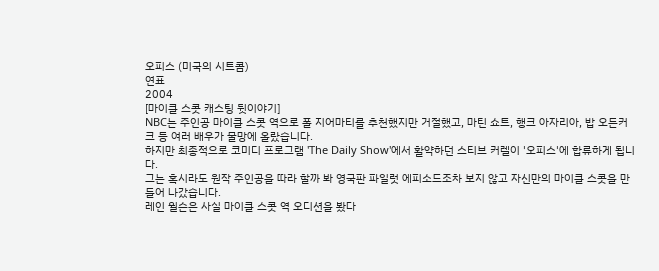오피스 (미국의 시트콤)
연표
2004
[마이클 스콧 캐스팅 뒷이야기]
NBC는 주인공 마이클 스콧 역으로 폴 지어마티를 추천했지만 거절했고, 마틴 쇼트, 행크 아자리아, 밥 오든커크 등 여러 배우가 물망에 올랐습니다.
하지만 최종적으로 코미디 프로그램 'The Daily Show'에서 활약하던 스티브 커렐이 '오피스'에 합류하게 됩니다.
그는 혹시라도 원작 주인공을 따라 할까 봐 영국판 파일럿 에피소드조차 보지 않고 자신만의 마이클 스콧을 만들어 나갔습니다.
레인 윌슨은 사실 마이클 스콧 역 오디션을 봤다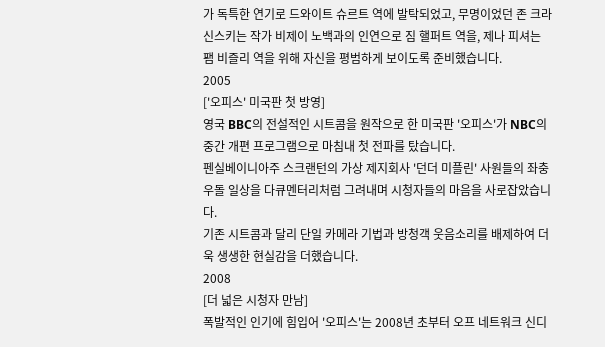가 독특한 연기로 드와이트 슈르트 역에 발탁되었고, 무명이었던 존 크라신스키는 작가 비제이 노백과의 인연으로 짐 핼퍼트 역을, 제나 피셔는 팸 비즐리 역을 위해 자신을 평범하게 보이도록 준비했습니다.
2005
['오피스' 미국판 첫 방영]
영국 BBC의 전설적인 시트콤을 원작으로 한 미국판 '오피스'가 NBC의 중간 개편 프로그램으로 마침내 첫 전파를 탔습니다.
펜실베이니아주 스크랜턴의 가상 제지회사 '던더 미플린' 사원들의 좌충우돌 일상을 다큐멘터리처럼 그려내며 시청자들의 마음을 사로잡았습니다.
기존 시트콤과 달리 단일 카메라 기법과 방청객 웃음소리를 배제하여 더욱 생생한 현실감을 더했습니다.
2008
[더 넓은 시청자 만남]
폭발적인 인기에 힘입어 '오피스'는 2008년 초부터 오프 네트워크 신디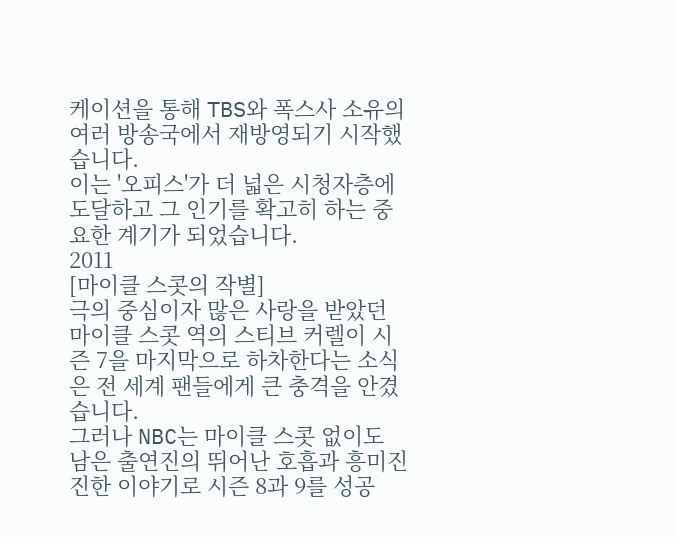케이션을 통해 TBS와 폭스사 소유의 여러 방송국에서 재방영되기 시작했습니다.
이는 '오피스'가 더 넓은 시청자층에 도달하고 그 인기를 확고히 하는 중요한 계기가 되었습니다.
2011
[마이클 스콧의 작별]
극의 중심이자 많은 사랑을 받았던 마이클 스콧 역의 스티브 커렐이 시즌 7을 마지막으로 하차한다는 소식은 전 세계 팬들에게 큰 충격을 안겼습니다.
그러나 NBC는 마이클 스콧 없이도 남은 출연진의 뛰어난 호흡과 흥미진진한 이야기로 시즌 8과 9를 성공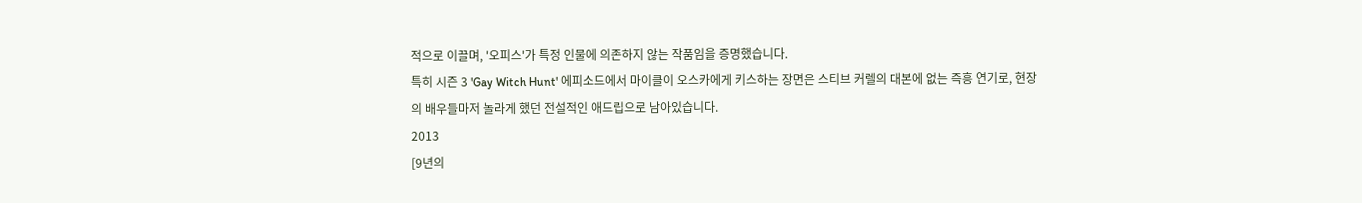적으로 이끌며, '오피스'가 특정 인물에 의존하지 않는 작품임을 증명했습니다.
특히 시즌 3 'Gay Witch Hunt' 에피소드에서 마이클이 오스카에게 키스하는 장면은 스티브 커렐의 대본에 없는 즉흥 연기로, 현장의 배우들마저 놀라게 했던 전설적인 애드립으로 남아있습니다.
2013
[9년의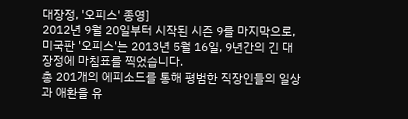대장정, '오피스' 종영]
2012년 9월 20일부터 시작된 시즌 9를 마지막으로, 미국판 '오피스'는 2013년 5월 16일, 9년간의 긴 대장정에 마침표를 찍었습니다.
총 201개의 에피소드를 통해 평범한 직장인들의 일상과 애환을 유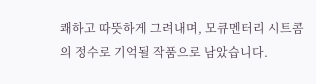쾌하고 따뜻하게 그려내며, 모큐멘터리 시트콤의 정수로 기억될 작품으로 남았습니다.